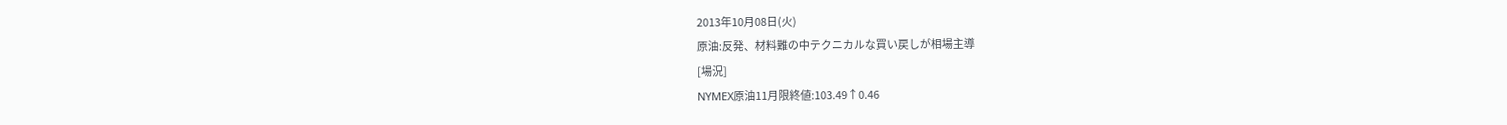2013年10月08日(火)
原油:反発、材料難の中テクニカルな買い戻しが相場主導
[場況]
NYMEX原油11月限終値:103.49↑0.46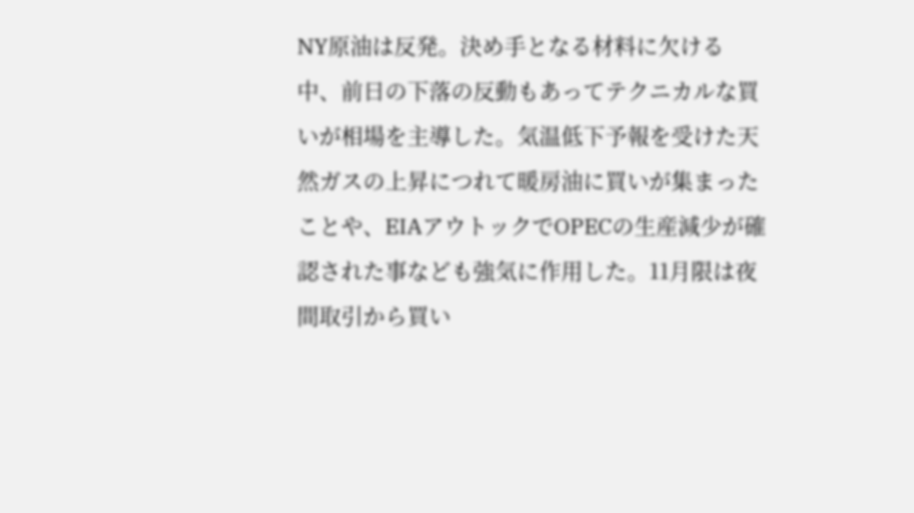NY原油は反発。決め手となる材料に欠ける中、前日の下落の反動もあってテクニカルな買いが相場を主導した。気温低下予報を受けた天然ガスの上昇につれて暖房油に買いが集まったことや、EIAアウトックでOPECの生産減少が確認された事なども強気に作用した。11月限は夜間取引から買い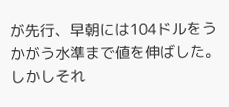が先行、早朝には104ドルをうかがう水準まで値を伸ばした。しかしそれ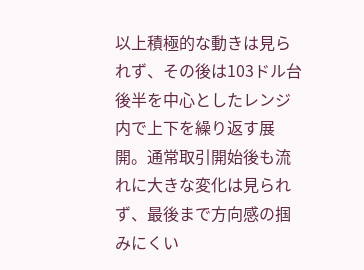以上積極的な動きは見られず、その後は103ドル台後半を中心としたレンジ内で上下を繰り返す展開。通常取引開始後も流れに大きな変化は見られず、最後まで方向感の掴みにくい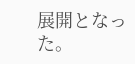展開となった。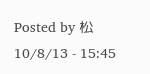Posted by 松 10/8/13 - 15:45